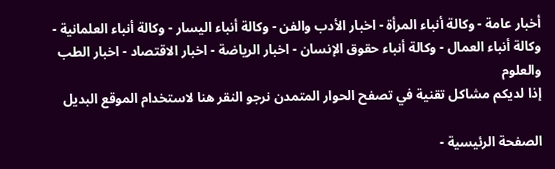أخبار عامة - وكالة أنباء المرأة - اخبار الأدب والفن - وكالة أنباء اليسار - وكالة أنباء العلمانية - وكالة أنباء العمال - وكالة أنباء حقوق الإنسان - اخبار الرياضة - اخبار الاقتصاد - اخبار الطب والعلوم
إذا لديكم مشاكل تقنية في تصفح الحوار المتمدن نرجو النقر هنا لاستخدام الموقع البديل

الصفحة الرئيسية -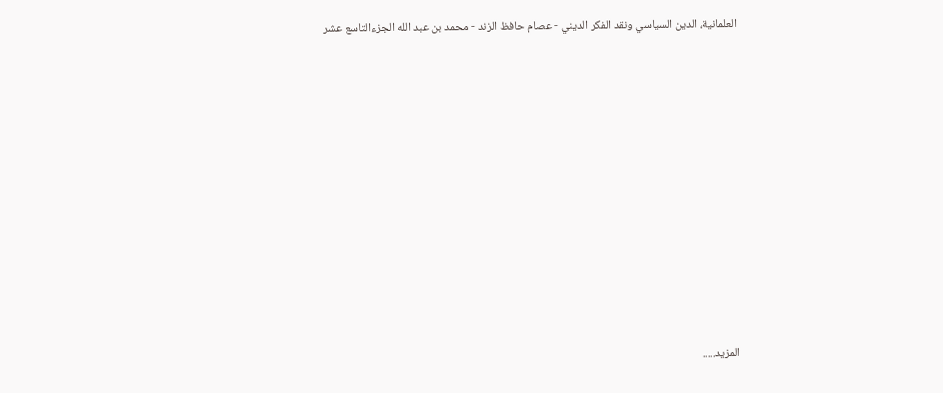العلمانية، الدين السياسي ونقد الفكر الديني - عصام حافظ الزند - محمد بن عبد الله الجزءالتاسع عشر















المزيد.....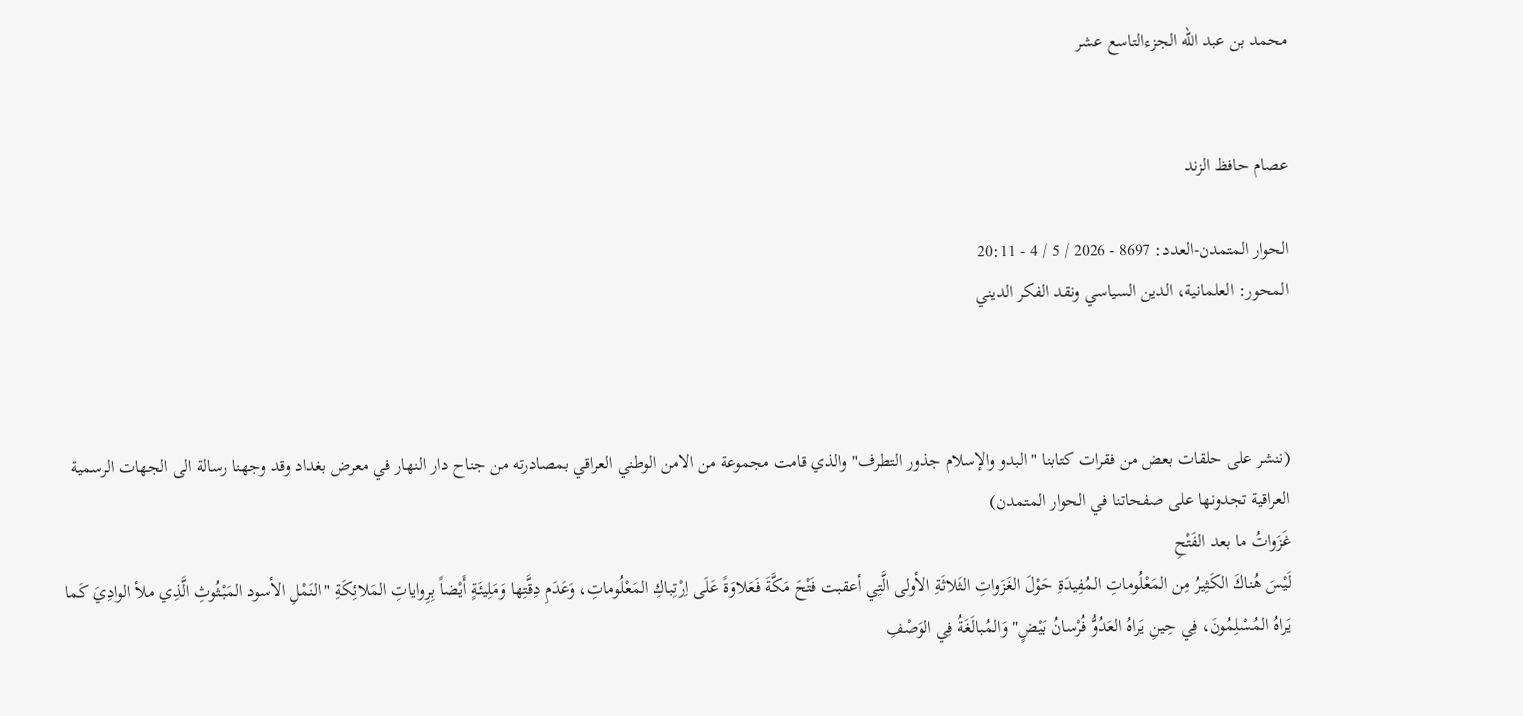محمد بن عبد الله الجزءالتاسع عشر


عصام حافظ الزند

الحوار المتمدن-العدد: 8697 - 2026 / 5 / 4 - 20:11
المحور: العلمانية، الدين السياسي ونقد الفكر الديني



(ننشر على حلقات بعض من فقرات كتابنا "البدو والإسلام جذور التطرف" والذي قامت مجموعة من الامن الوطني العراقي بمصادرته من جناح دار النهار في معرض بغداد وقد وجهنا رسالة الى الجهات الرسمية العراقية تجدونها على صفحاتنا في الحوار المتمدن)
غَزَواتُ ما بعد الفَتْحِ
لَيْسَ هُناكَ الكَثِيرُ مِن المَعْلُوماتِ المُفِيدَةِ حَوْلَ الغَزَواتِ الثَلاثَةِ الأولى الَّتِي أعقبت فَتْحَ مَكَّةَ فَعَلاوَةً عَلَى اِرْتِباكِ المَعْلُوماتِ، وَعَدَمِ دِقَّتِها وَمَلِيئَةٍ أَيْضاً بِرِواياتِ المَلائِكَةِ "النَمْلِ الأسود المَبْثُوثِ الَّذِي ملأ الوادِيَ كَما يَراهُ المُسْلِمُونَ، فِي حِينِ يَراهُ العَدُوُّ فُرْسانُ بَيْضٍ" وَالمُبالَغَةُ فِي الوَصْفِ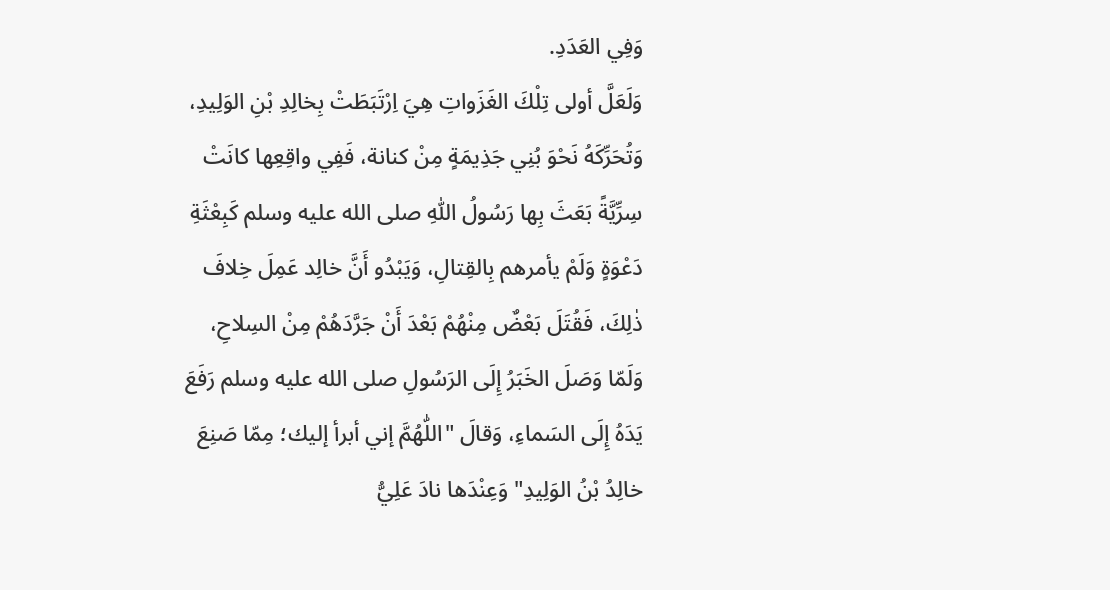وَفِي العَدَدِ.
وَلَعَلَّ أولى تِلْكَ الغَزَواتِ هِيَ اِرْتَبَطَتْ بِخالِدِ بْنِ الوَلِيدِ، وَتُحَرِّكَهُ نَحْوَ بُنِي جَذِيمَةٍ مِنْ كنانة، فَفِي واقِعِها كانَتْ سِرِّيَّةً بَعَثَ بِها رَسُولُ اللّٰهِ صلى الله عليه وسلم كَبِعْثَةِ دَعْوَةٍ وَلَمْ يأمرهم بِالقِتالِ، وَيَبْدُو أَنَّ خالِد عَمِلَ خِلافَ ذٰلِكَ، فَقُتَلَ بَعْضٌ مِنْهُمْ بَعْدَ أَنْ جَرَّدَهُمْ مِنْ السِلاحِ، وَلَمّا وَصَلَ الخَبَرُ إِلَى الرَسُولِ صلى الله عليه وسلم رَفَعَ يَدَهُ إِلَى السَماءِ، وَقالَ "اللّٰهُمَّ إني أبرأ إليك؛ مِمّا صَنِعَ خالِدُ بْنُ الوَلِيدِ" وَعِنْدَها نادَ عَلِيُّ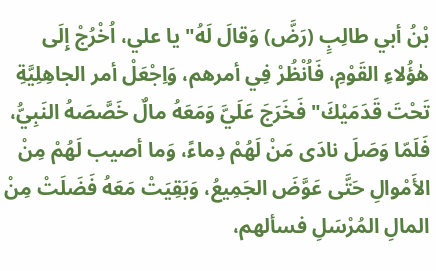بْنُ أبي طالِبٍ (رَضَّ) وَقالَ لَهُ" يا علي، اُخْرُجْ إِلَى هٰؤُلاءِ القَوْمِ، فَاُنْظُرْ فِي أمرهم، وَاِجْعَلْ أمر الجاهِلِيَّةِ تَحْتَ قَدَمَيْكَ" فَخَرَجَ عَلَيَّ وَمَعَهُ مالٌ خَصَّصَهُ النَبِيُّ، فَلَمّا وَصَلَ نادَى مَنْ لَهُمْ دِماءً، وَما أصيب لَهُمْ مِنْ الأَمْوالِ حَتَّى عَوَّضَ الجَمِيعُ، وَبَقِيَتْ مَعَهُ فَضَلَتْ مِنْ المالِ المُرْسَلِ فسألهم،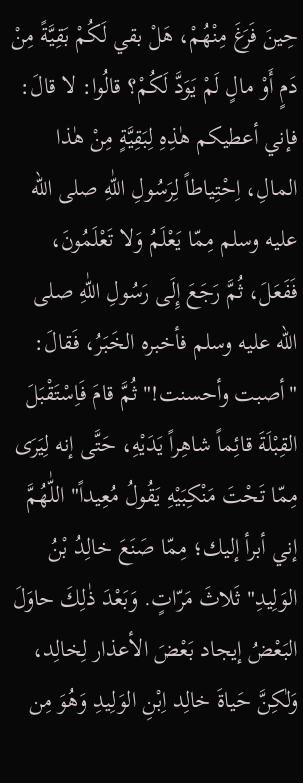حِينَ فَرَغَ مِنْهُمْ، هَلْ بقي لَكُمْ بَقِيَّةً مِنْ دَمٍ أَوْ مالٍ لَمْ يَوَدَّ لَكُمْ؟ قالُوا: لا قالَ: فإني أعطيكم هٰذِهِ لِبَقِيَّةٍ مِنْ هٰذا المالِ، اِحْتِياطاً لِرَسُولِ اللّٰهِ صلى الله عليه وسلم مِمّا يَعْلَمُ وَلا تَعْلَمُونَ، فَفَعَلَ، ثُمَّ رَجَعَ إِلَى رَسُولِ اللّٰهِ صلى الله عليه وسلم فأخبره الخَبَرُ، فَقالَ: "أصبت وأحسنت!" ثُمَّ قامَ فَاِسْتَقْبَلَ القِبْلَةَ قائِماً شاهِراً يَدَيْهِ، حَتَّى إنه لِيَرَى مِمّا تَحْتَ مَنْكِبَيْهِ يَقُولُ مُعِيداً" اللّٰهُمَّ إني أبرأ إليك؛ مِمّا صَنَعَ خالِدُ بْنُ الوَلِيدِ" ثَلاثَ مَرّاتٍ. وَبَعْدَ ذٰلِكَ حاوَلَ البَعْضُ إيجاد بَعْضَ الأعذار لِخالِد، وَلٰكِنَّ حَياةَ خالِد اِبْنِ الوَلِيدِ وَهُوَ مِن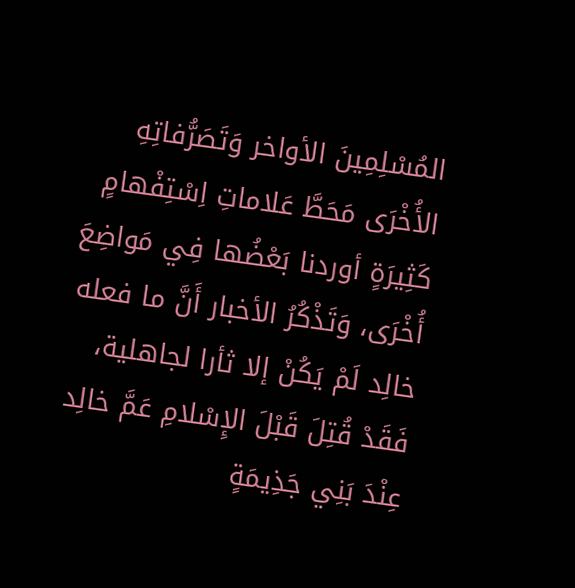المُسْلِمِينَ الأواخر وَتَصَرُّفاتِهِ الأُخْرَى مَحَطَّ عَلاماتِ اِسْتِفْهامٍ كَثِيرَةٍ أوردنا بَعْضُها فِي مَواضِعَ أُخْرَى، وَتَذْكُرُ الأخبار أَنَّ ما فعله خالِد لَمْ يَكُنْ إلا ثأرا لجاهلية، فَقَدْ قُتِلَ قَبْلَ الإِسْلامِ عَمَّ خالِد عِنْدَ بَنِي جَذِيمَةٍ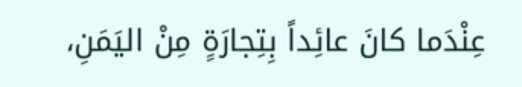عِنْدَما كانَ عائِداً بِتِجارَةٍ مِنْ اليَمَنِ،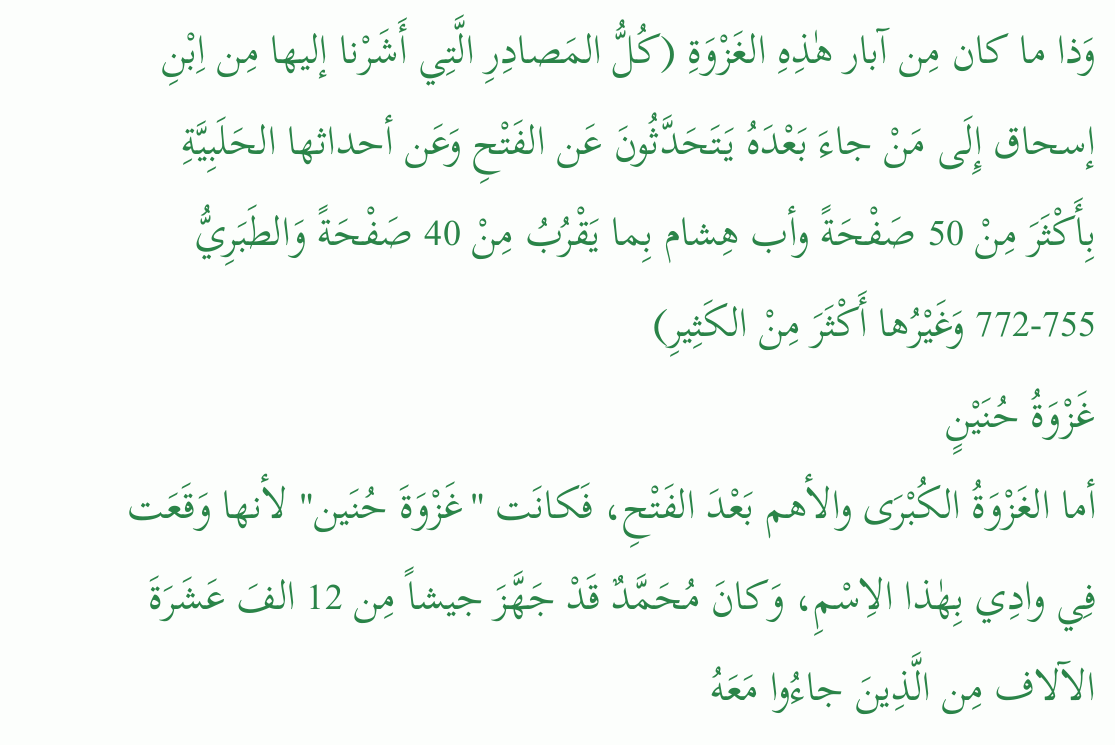وَذا ما كان مِن آبار هٰذِهِ الغَزْوَةِ (كُلُّ المَصادِرِ الَّتِي أَشَرْنا إليها مِن اِبْنِ إسحاق إِلَى مَنْ جاءَ بَعْدَهُ يَتَحَدَّثُونَ عَن الفَتْحِ وَعَن أحداثها الحَلَبِيَّةِ بِأَكْثَرَ مِنْ 50 صَفْحَةً وأب هِشام بِما يَقْرُبُ مِنْ 40 صَفْحَةً وَالطَبَرِيُّ 755-772 وَغَيْرُها أَكْثَرَ مِنْ الكَثِيرِ)
غَزْوَةُ حُنَيْنٍ
أما الغَزْوَةُ الكُبْرَى والأهم بَعْدَ الفَتْحِ، فَكانَت "غَزْوَةَ حُنَين" لأنها وَقَعَت فِي وادِي بِهٰذا الاِسْمِ، وَكانَ مُحَمَّدٌ قَدْ جَهَّزَ جيشاً مِن 12 الفَ عَشَرَةَ الآلاف مِن الَّذِينَ جاءُوا مَعَهُ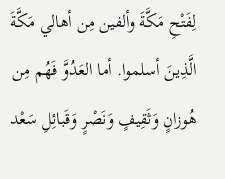لِفَتْحِ مَكَّةَ وألفين مِن أهالي مَكَّةَ الَّذِينَ أسلموا. أما العَدُوَّ فَهُم مِن هُوزانٍ وَثَقِيفٍ وَنَصْرٍ وَقَبائِلِ سَعْد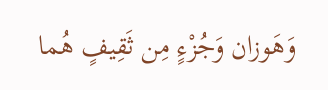وَهَوزان وَجُزْءٍ مِن ثَقِيفٍ هُما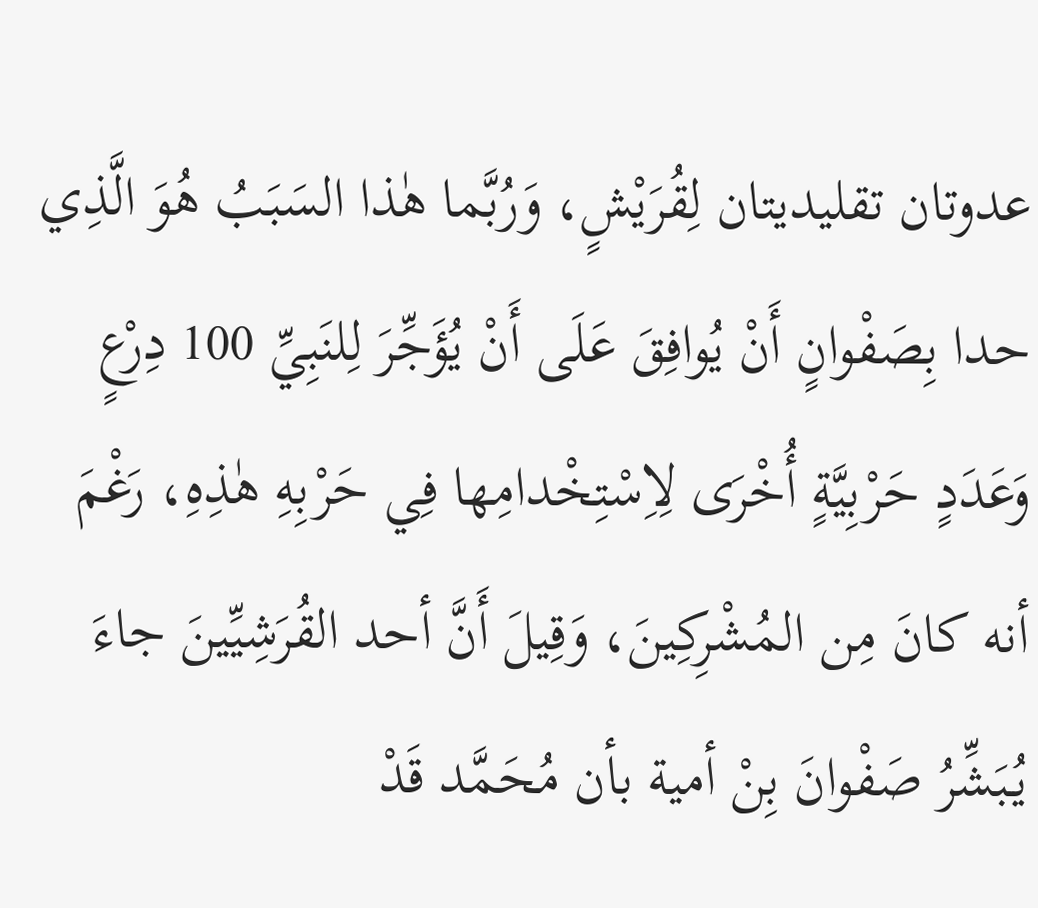عدوتان تقليديتان لِقُرَيْشٍ، وَرُبَّما هٰذا السَبَبُ هُوَ الَّذِي حدا بِصَفْوانٍ أَنْ يُوافِقَ عَلَى أَنْ يُؤَجِّرَ لِلنَبِيِّ 100 دِرْعٍ وَعَدَدٍ حَرْبِيَّةٍ أُخْرَى لِاِسْتِخْدامِها فِي حَرْبِهِ هٰذِهِ، رَغْمَ أنه كانَ مِن المُشْرِكِينَ، وَقِيلَ أَنَّ أحد القُرَشِيِّينَ جاءَ يُبَشِّرُ صَفْوانَ بِنْ أمية بأن مُحَمَّد قَدْ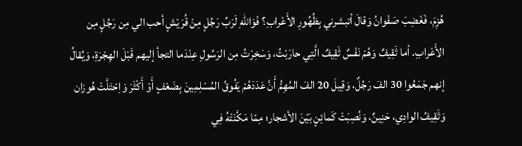هُزِمَ، فَغَضِبَ صَفْوانُ وَقالَ أتبشرني بِظُهُورِ الأَعْرابِ؟ فَوَاللّٰهِ لَرَبِّ رَجُلٍ مِنْ قُرَيْشٍ أحب الي مِن رَجُلٍ مِن الأَعْرابِ. أما ثَقِيفٌ وَهُمْ نَفْسٌ ثَقِيفٌ الَّتِي حارَبْتُ، وَسَخِرْتُ مِن الرَسُولِ عِنْدَما التجأ إليهم قَبْلَ الهِجْرَةِ، وَيُقالُ إنهم جَمَعُوا 30 الفَ رَجُلٌ، وَقِيلَ 20 الفَ المُهِمُّ أَنَّ عَدَدَهُمْ يَفُوقُ المُسْلِمِينَ بِضَعْفٍ أَوْ أَكْثَرَ وَاِحْتَلَّتْ هُوزان وَثَقِيفُ الوادِي، حَنِينٌ، وَنُصِبَتْ كَمائِنٍ بَيْنَ الأشجار؛ مِمّا مَكَّنَتْهُ فِي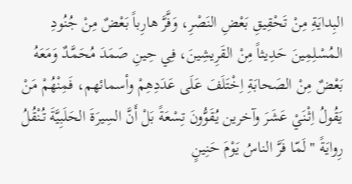البِدايَةِ مِنْ تَحْقِيقِ بَعْضِ النَصْرِ، وَفَّرَّ هارِباً بَعْضٌ مِنْ جُنُودِ المُسْلِمِينَ حَدِيثاً مِنْ القَرِيشِينَ، فِي حِينِ صَمَدَ مُحَمَّدٌ وَمَعَهُ بَعْضٌ مِنْ الصَحابَةِ اِخْتَلَفَ عَلَى عَدَدِهِمْ وأسمائهم، فَمِنْهُمْ مَنْ يَقُولُ اِثْنَيْ عَشَرَ وآخرين يُقَوُّونَ تِسْعَةً بَلْ أَنَّ السِيرَةَ الحَلَبِيَّةَ تُنْقُلُ رِوايَةً " لَمّا فَرَّ الناسُ يَوْمَ حَنِينٍ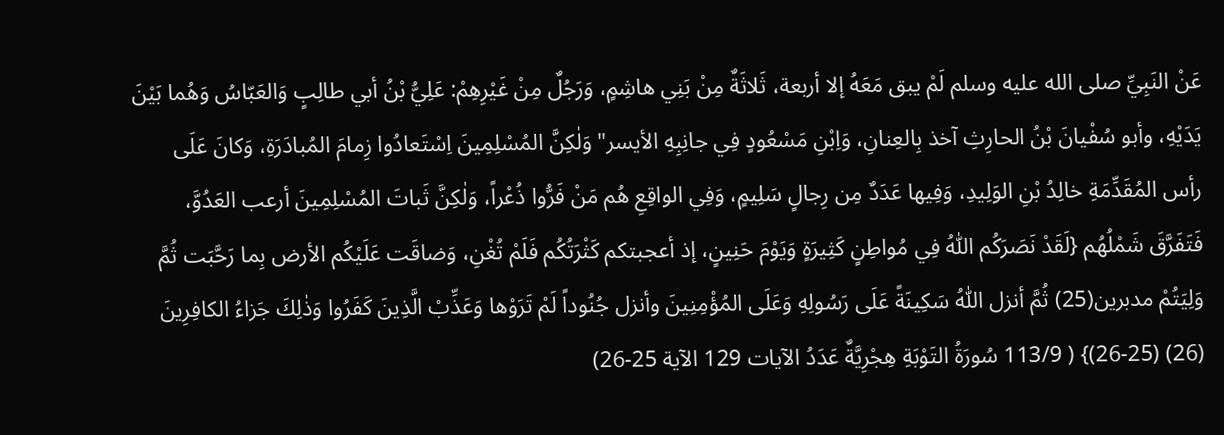عَنْ النَبِيِّ صلى الله عليه وسلم لَمْ يبق مَعَهُ إلا أربعة، ثَلاثَةٌ مِنْ بَنِي هاشِمٍ، وَرَجُلٌ مِنْ غَيْرِهِمْ: عَلِيُّ بْنُ أبي طالِبٍ وَالعَبّاسُ وَهُما بَيْنَ يَدَيْهِ، وأبو سُفْيانَ بْنُ الحارِثِ آخذ بِالعِنانِ، وَاِبْنِ مَسْعُودٍ فِي جانِبِهِ الأيسر" وَلٰكِنَّ المُسْلِمِينَ اِسْتَعادُوا زِمامَ المُبادَرَةِ، وَكانَ عَلَى رأس المُقَدِّمَةِ خالِدُ بْنِ الوَلِيدِ، وَفِيها عَدَدٌ مِن رِجالٍ سَلِيمٍ، وَفِي الواقِعِ هُم مَنْ فَرُّوا ذُعْراً، وَلٰكِنَّ ثَباتَ المُسْلِمِينَ أرعب العَدُوَّ، فَتَفَرَّقَ شَمْلُهُم {لَقَدْ نَصَرَكُم اللّٰهُ فِي مُواطِنٍ كَثِيرَةٍ وَيَوْمَ حَنِينٍ، إذ أعجبتكم كَثْرَتُكُم فَلَمْ تُغْنِ، وَضاقَت عَلَيْكُم الأرض بِما رَحَّبَت ثُمَّ وَلِيَتُمْ مدبرين(25) ثُمَّ أنزل اللّٰهُ سَكِينَةً عَلَى رَسُولِهِ وَعَلَى المُؤْمِنِينَ وأنزل جُنُوداً لَمْ تَرَوْها وَعَذِّبْ الَّذِينَ كَفَرُوا وَذٰلِكَ جَزاءُ الكافِرِينَ (26) (25-26)} ( 113/9 سُورَةُ التَوْبَةِ هِجْرِيَّةٌ عَدَدُ الآيات 129 الآية 25-26)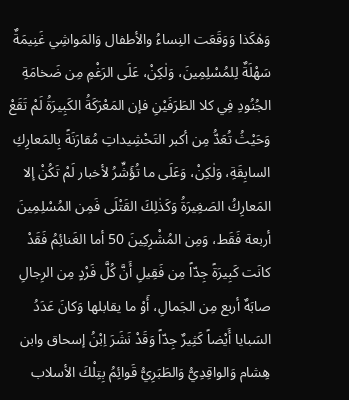وَهٰكَذا وَوَقَعَت النِساءُ والأطفال وَالمَواشِي غَنِيمَةٌ سَهْلَةٌ لِلمُسْلِمِينَ، وَلٰكِنْ، عَلَى الرَغْمِ مِن ضَخامَةِ الجُنُودِ فِي كلا الطَرَفَيْنِ فإن المَعْرَكَةُ الكَبِيرَةُ لَمْ تَقَعْ وَحَيْثُ تُعَدُّ مِن أكبر التَحْشِيداتِ مُقارَنَةً بِالمَعارِكِ السابِقَةِ، وَلٰكِنْ، وَعَلَى ما تُؤَشِّرُ لأخبار لَمْ تَكُنْ إلا المَعارِكُ الصَغِيرَةُ وَكَذٰلِكَ القَتْلَى فَمِن المُسْلِمِينَ أربعة فَقَط، وَمِن المُشْرِكِينَ 50 أما الغَنائِمُ فَقَدْ كانَت كَبِيرَةً جِدّاً مِن فَقِيلِ أَنَّ كُلَّ فَرْدٍ مِن الرِجالِ صابَهٌ أربع مِن الجَمالِ، أَوْ ما يقابلها وَكانَ عَدَدُ السَبايا أَيْضاً كَثِيرٌ جِدّاً وَقَدْ نَشَرَ اِبْنُ إسحاق وابن هِشام وَالواقِدِيُّ وَالطَبَرِيُّ قَوائِمُ بِتِلْكَ الأسلاب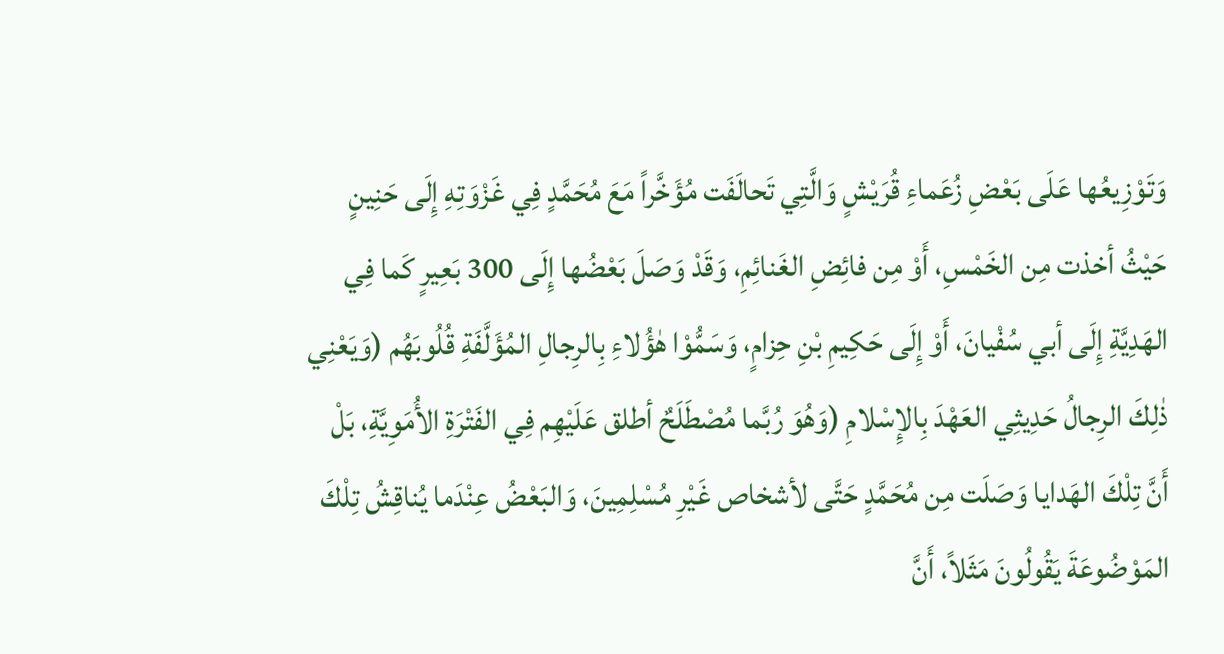وَتَوْزِيعُها عَلَى بَعْضِ زُعَماءِ قُرَيْشٍ وَالَّتِي تَحالَفَت مُؤَخَّراً مَعَ مُحَمَّدٍ فِي غَزْوَتِهِ إِلَى حَنِينٍ حَيْثُ أخذت مِن الخَمْسِ، أَوْ مِن فائِضِ الغَنائِمِ، وَقَدْ وَصَلَ بَعْضُها إِلَى 300 بَعِيرٍ كَما فِي الهَدِيَّةِ إِلَى أبي سُفْيانَ، أَوْ إِلَى حَكِيمِ بْنِ حِزامٍ، وَسَمُّوْا هٰؤُلاءِ بِالرِجالِ المُؤَلَّفَةِ قُلُوبَهُم (وَيَعْنِي ذٰلِكَ الرِجالُ حَدِيثِي العَهْدَ بِالإِسْلامِ (وَهُوَ رُبَّما مُصْطَلَحٌ أطلق عَلَيْهِم فِي الفَتْرَةِ الأُمَوِيَّةِ، بَلْ أَنَّ تِلْكَ الهَدايا وَصَلَت مِن مُحَمَّدٍ حَتَّى لأشخاص غَيْرِ مُسْلِمِينَ، وَالبَعْضُ عِنْدَما يُناقِشُ تِلْكَ المَوْضُوعَةَ يَقُولُونَ مَثَلاً، أَنَّ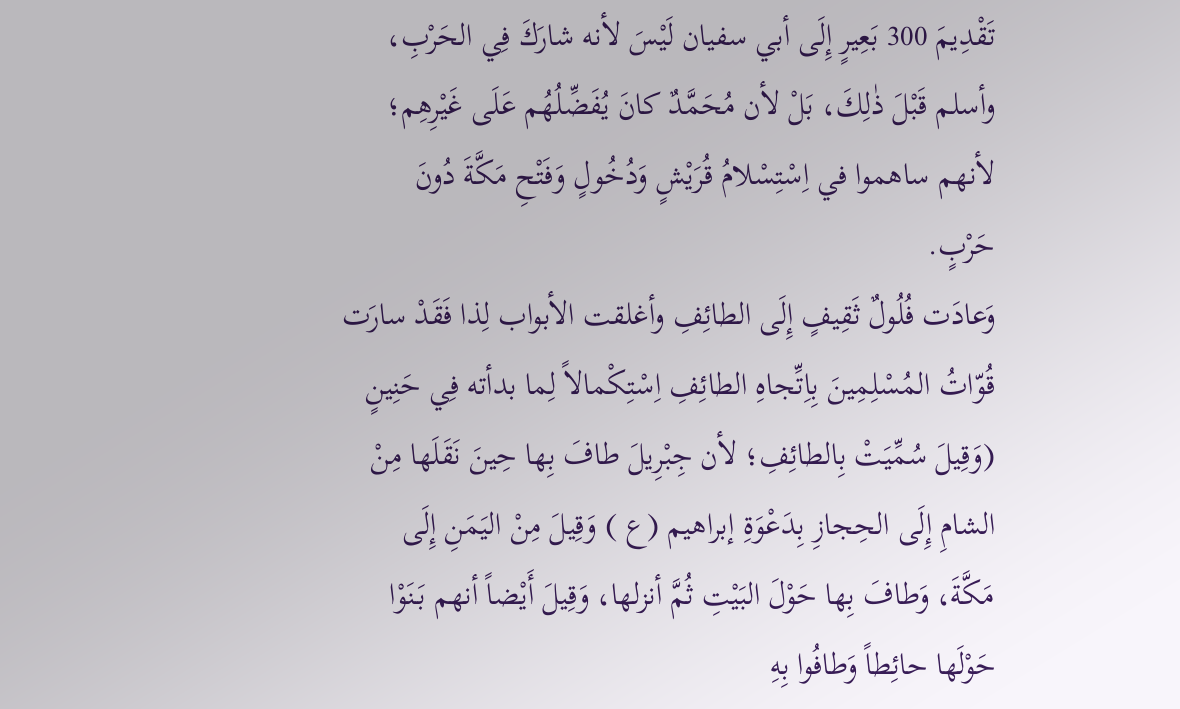تَقْدِيمَ 300 بَعِيرٍ إِلَى أبي سفيان لَيْسَ لأنه شارَكَ فِي الحَرْبِ، وأسلم قَبْلَ ذٰلِكَ، بَلْ لأن مُحَمَّدٌ كانَ يُفَضِّلُهُم عَلَى غَيْرِهِم؛ لأنهم ساهموا في اِسْتِسْلامُ قُرَيْشٍ وَدُخُولٍ وَفَتْحِ مَكَّةَ دُونَ حَرْبٍ.
وَعادَت فُلُولٌ ثَقِيفٍ إِلَى الطائِفِ وأغلقت الأبواب لِذا فَقَدْ سارَت قُوّاتُ المُسْلِمِينَ بِاِتِّجاهِ الطائِفِ اِسْتِكْمالاً لِما بدأته فِي حَنِينٍ (وَقِيلَ سُمِّيَتْ بِالطائِفِ؛ لأن جِبْرِيلَ طافَ بِها حِينَ نَقَلَها مِنْ الشامِ إِلَى الحِجازِ بِدَعْوَةِ إبراهيم (ع ) وَقِيلَ مِنْ اليَمَنِ إِلَى مَكَّةَ، وَطافَ بِها حَوْلَ البَيْتِ ثُمَّ أنزلها، وَقِيلَ أَيْضاً أنهم بَنَوْا حَوْلَها حائِطاً وَطافُوا بِهِ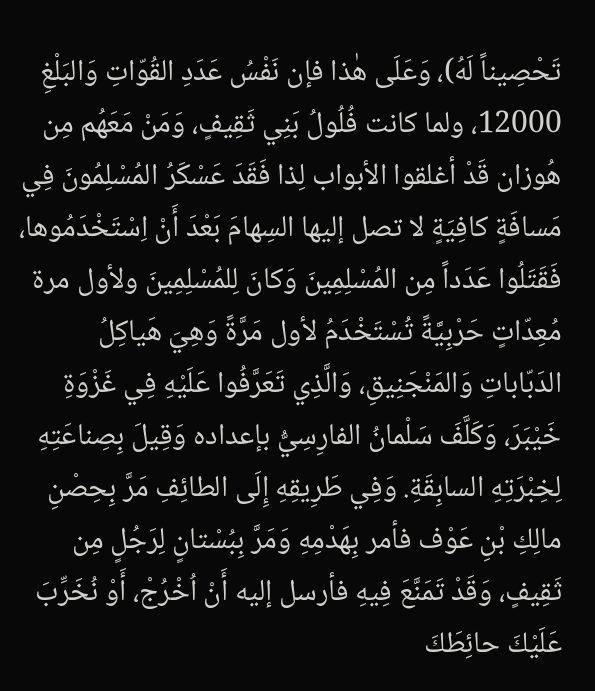تَحْصِيناً لَهُ)، وَعَلَى هٰذا فإن نَفْسُ عَدَدِ القُوّاتِ وَالبَلْغِ 12000، ولما كانت فُلُولُ بَنِي ثَقِيفٍ، وَمَنْ مَعَهُم مِن هُوزان قَدْ أغلقوا الأبواب لِذا فَقَدَ عَسْكَرُ المُسْلِمُونَ فِي مَسافَةٍ كافِيَةٍ لا تصل إليها السِهامَ بَعْدَ أَنْ اِسْتَخْدَمُوها، فَقَتَلُوا عَدَداً مِن المُسْلِمِينَ وَكانَ لِلمُسْلِمِينَ ولأول مرة مُعِدّاتٍ حَرْبِيَّةً تُسْتَخْدَمُ لأول مَرَّةً وَهِيَ هَياكِلُ الدَبّاباتِ وَالمَنْجَنِيقِ، وَالَّذِي تَعَرَّفُوا عَلَيْهِ فِي غَزْوَةِ خَيْبَرَ، وَكَلَّفَ سَلْمانُ الفارِسِيُّ بإعداده وَقِيلَ بِصِناعَتِهِ لِخِبْرَتِهِ السابِقَةِ. وَفِي طَرِيقِهِ إِلَى الطائِفِ مَرَّ بِحِصْنِ مالِكِ بْنِ عَوْف فأمر بِهَدْمِهِ وَمَرَّ بِبُسْتانٍ لِرَجُلٍ مِن ثَقِيفٍ، وَقَدْ تَمَنَّعَ فِيهِ فأرسل إليه أَنْ اُخْرُجْ، أَوْ نُخَرِّبَ عَلَيْكَ حائِطَكَ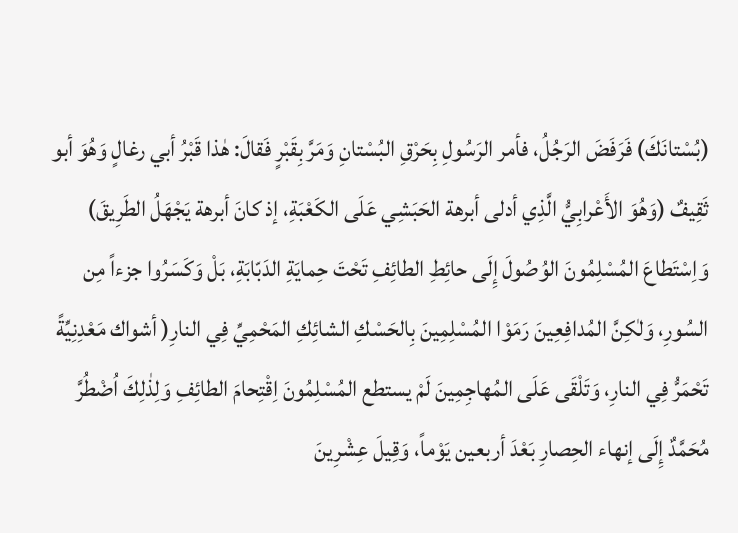(بُسْتانَكَ) فَرَفَضَ الرَجُلُ، فأمر الرَسُولِ بِحَرْقِ البُسْتانِ وَمَرَّ بِقَبْرٍ فَقالَ: هٰذا قَبْرُ أبي رغالٍ وَهُوَ أبو ثَقِيفٌ (وَهُوَ الأَعْرابِيُّ الَّذِي أدلى أبرهة الحَبَشِي عَلَى الكَعْبَةِ، إذ كانَ أبرهة يَجْهَلُ الطَرِيقَ) وَاِسْتَطاعَ المُسْلِمُونَ الوُصُولَ إِلَى حائِطِ الطائِفِ تَحْتَ حِمايَةِ الدَبّابَةِ، بَلْ وَكَسَرُوا جزءاً مِن السُورِ، وَلٰكِنَّ المُدافِعِينَ رَمَوْا المُسْلِمِينَ بِالحَسْكِ الشائِكِ المَحْمِيِّ فِي النارِ( أشواك مَعْدِنِيِّةً تَحْمَرُّ فِي النارِ، وَتَلْقَى عَلَى المُهاجِمِينَ لَمْ يستطع المُسْلِمُونَ اِقْتِحامَ الطائِفِ وَلِذٰلِكَ اُضْطُرَّ مُحَمَّدٌ إِلَى إنهاء الحِصارِ بَعْدَ أربعين يَوْماً، وَقِيلَ عِشْرِينَ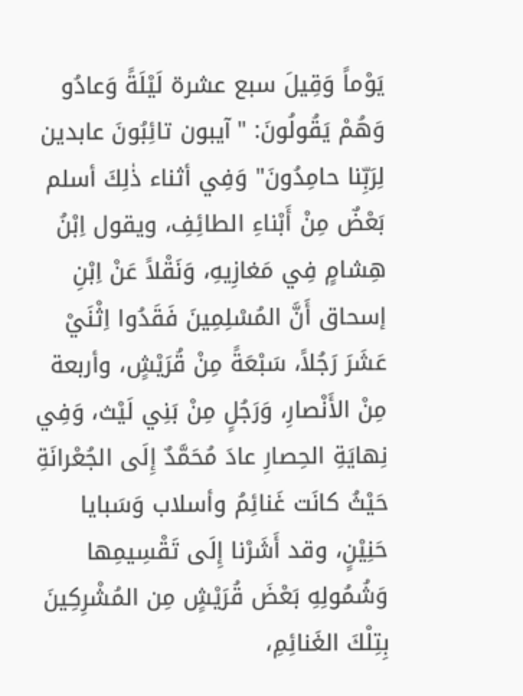يَوْماً وَقِيلَ سبع عشرة لَيْلَةً وَعادُو وَهُمْ يَقُولُونَ: "آيبون تائِبُونَ عابدين لِرَبِّنا حامِدُونَ" وَفِي أثناء ذٰلِكَ أسلم بَعْضٌ مِنْ أَبْناءِ الطائِفِ، ويقول اِبْنُ هِشامٍ فِي مَغازِيهِ، وَنَقْلاً عَنْ اِبْنِ إسحاق أَنَّ المُسْلِمِينَ فَقَدُوا اِثْنَيْ عَشَرَ رَجُلاً، سَبْعَةً مِنْ قُرَيْشٍ، وأربعة مِنْ الأَنْصارِ، وَرَجُلٍ مِنْ بَنِي لَيْث، وَفِي نِهايَةِ الحِصارِ عادَ مُحَمَّدٌ إِلَى الجُعْرانَةِ حَيْثُ كانَت غَنائِمُ وأسلاب وَسَبايا حَنِيْنٍ، وقد أَشَرْنا إِلَى تَقْسِيمِها وَشُمُولِهِ بَعْضَ قُرَيْشٍ مِن المُشْرِكِينَ بِتِلْكَ الغَنائِمِ،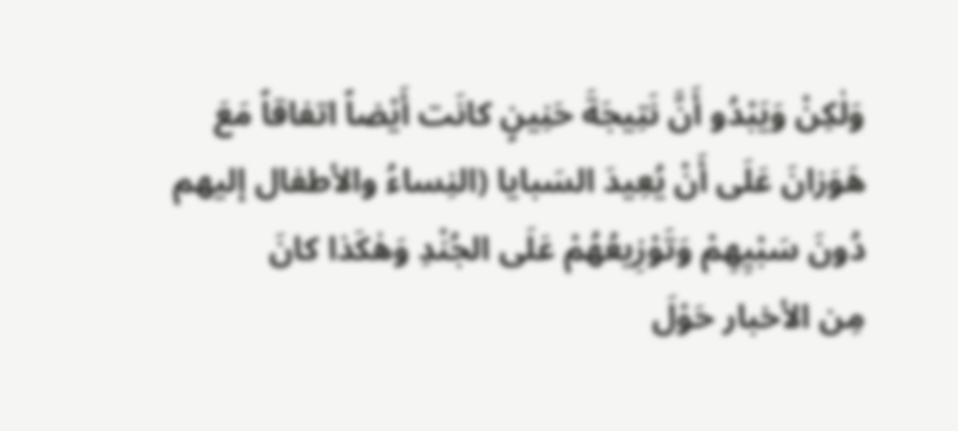وَلٰكِنْ وَيَبْدُو أَنَّ نَتِيجَةَ حَنِينٍ كانَت أَيْضاً اتفاقاً مَعَ هَوَزانَ عَلَى أَنْ يُعِيدَ السَبايا (النِساءُ والأطفال إليهم دُونَ سَبْيِهِمْ وَتَوْزِيعُهُمْ عَلَى الجُنْدِ وَهٰكَذا كانَ
مِن الأخبار حَوْلَ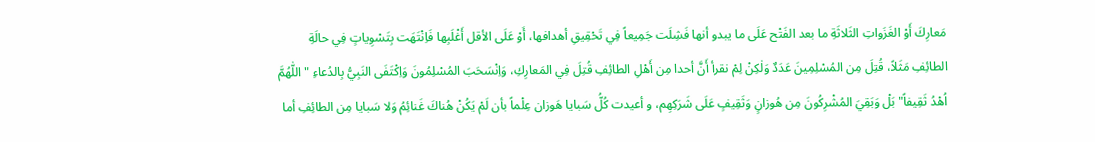مَعارِكَ أَوْ الغَزَواتِ الثَلاثَةِ ما بعد الفَتْح عَلَى ما يبدو أنها فَشِلَت جَمِيعاً فِي تَحْقِيقِ أهدافها، أَوْ عَلَى الأقل أَغْلَبِها فَاِنْتَهَت بِتَسْوِياتٍ فِي حالَةِ الطائِفِ مَثَلاً، قُتِلَ مِن المُسْلِمِينَ عَدَدٌ وَلٰكِنْ لِمْ نقرأ أَنَّ أحدا مِن أَهْلِ الطائِفِ قُتِلَ فِي المَعارِكِ، وَاِنْسَحَبَ المُسْلِمُونَ وَاِكْتَفَى النَبِيُّ بِالدُعاءِ "اللّٰهُمَّ اُهْدُ ثَقِيفاً" بَلْ وَبَقِيَ المُشْرِكُونَ مِن هُوزانٍ وَثَقِيفٍ عَلَى شَرَكِهِم، و أعيدت كُلُّ سَبايا هَوزان عِلْماً بأن لَمْ يَكُنْ هُناكَ غَنائِمُ وَلا سَبايا مِن الطائِفِ أما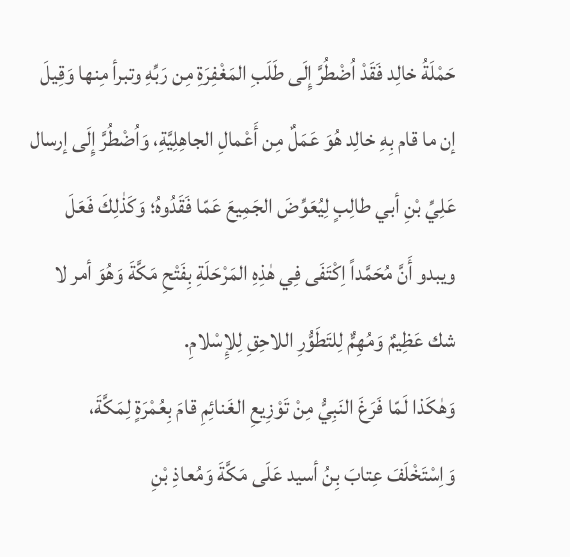حَمْلَةُ خالِد فَقَدْ اُضْطُرَّ إِلَى طَلَبِ المَغْفِرَةِ مِن رَبِّهِ وتبرأ مِنها وَقِيلَ إن ما قام بِهِ خالِد هُوَ عَمَلٌ مِن أَعْمالِ الجاهِلِيَّةِ، وَاُضْطُرَّ إِلَى إرسال عَلِيِّ بْنِ أبي طالِبٍ لِيُعَوِّضَ الجَمِيعَ عَمّا فَقَدُوهُ؛ وَكَذٰلِكَ فَعَلَ ويبدو أَنَّ مُحَمَّداً اِكْتَفَى فِي هٰذِهِ المَرْحَلَةِ بِفَتْحِ مَكَّةَ وَهُوَ أمر لا شك عَظِيمٌ وَمُهِمٌّ لِلتَطَوُّرِ اللاحِقِ لِلإِسْلامِ.
وَهٰكَذا لَمّا فَرَغَ النَبِيُّ مِنْ تَوْزِيعِ الغَنائِمِ قامَ بِعُمْرَةٍ لِمَكَّةَ، وَاِسْتَخْلَفَ عِتابَ بِنُ أسيد عَلَى مَكَّةَ وَمُعاذِ بْنِ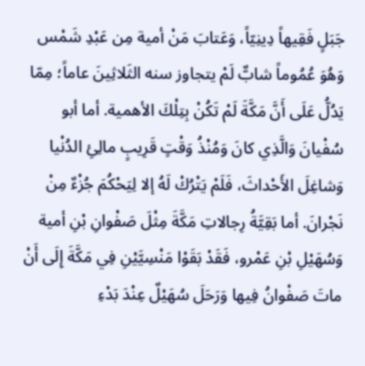جَبَلٍ فَقِيهاً دِينِيّاً، وَعَتابَ مَنْ أمية مِن عَبْدِ شَمْس وَهُوَ عُمُوماً شابٌّ لَمْ يتجاوز سنه الثَلاثِينَ عاماً؛ مِمّا يَدُلُّ عَلَى أَنَّ مَكَّةَ لَمْ تَكُنْ بِتِلْكَ الأهمية. أما أبو سُفْيانَ وَالَّذِي كانَ وَمُنْذُ وَقْتٍ قَرِيبٍ مالِئِ الدُنْيا وَشاغِلَ الأَحْداثَ، فَلَمْ يَتْرُكْ لَهُ إلا لِيَحْكُمَ جُزْءٌ مِنْ نَجْرانَ. أما بَقِيَّةُ رِجالاتِ مَكَّةَ مِثْلَ صَفْوانِ بْنِ أمية وَسُهَيْلِ بْنِ عَمْرو، فَقَدْ بَقَوْا مَنْسِيَّيْنِ فِي مَكَّةَ إِلَى أَنْ ماتَ صَفْوانُ فِيها وَرَحَلَ سُهَيْلٌ عِنْدَ بَدْءِ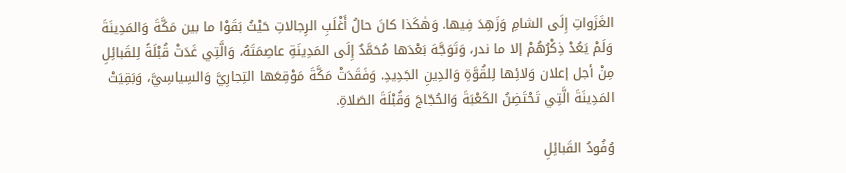الغَزَواتِ إِلَى الشامِ وَزَهِدَ فِيها. وَهٰكَذا كانَ حالُ أَغْلَبِ الرِجالاتِ حَيْثُ بَقَوْا ما بين مَكَّةَ وَالمَدِينَةَ وَلَمْ يَعُدْ ذِكْرُهُمْ إلا ما ندر، وَتَوَجَّهَ بَعْدَها مُحَمَّدٌ إِلَى المَدِينَةِ عاصِمَتَهُ، وَالَّتِي غَدَتْ قُبْلَةً لِلقَبائِلِ مِنْ أجل إعلان وَلائِها لِلقُوَّةِ وَالدِينِ الجَدِيدِ. وَفَقَدَتْ مَكَّةَ مَوْقِعَها التِجارِيَّ وَالسِياسِيَّ، وَبَقِيَتْ المَدِينَةَ الَّتِي تَحْتَضِنُ الكَعْبَةَ وَالحُجّاجَ وَقُبْلَةَ الصَلاةِ.

وُفُودُ القَبائِلِ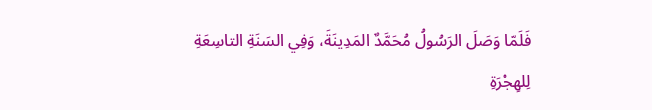فَلَمّا وَصَلَ الرَسُولُ مُحَمَّدٌ المَدِينَةَ، وَفِي السَنَةِ التاسِعَةِ لِلهِجْرَةِ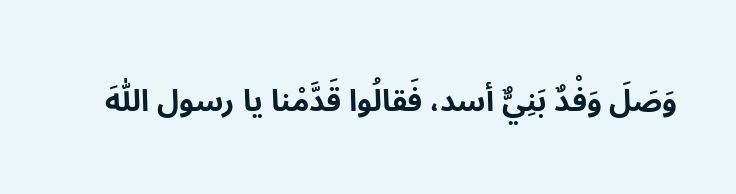وَصَلَ وَفْدٌ بَنِيٌّ أسد، فَقالُوا قَدَّمْنا يا رسول اللّٰهَ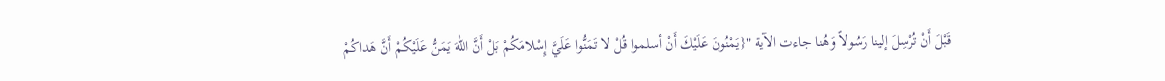قَبْلَ أَنْ تُرْسِلَ إلينا رَسُولاً وَهُنا جاءت الآية "{يَمْنُونَ عَلَيْكَ أَنْ أسلموا قُلْ لا تَمَنُّوا عَلَيَّ إِسْلامَكُمْ بَلْ أَنَّ اللّٰهَ يَمَنُّ عَلَيْكُمْ أَنَّ هَداكُمْ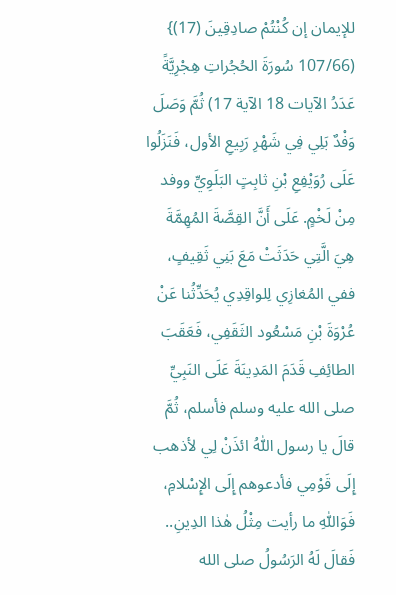للإيمان إن كُنْتُمْ صادِقِينَ (17)} (107/66 سُورَةَ الحُجُراتِ هِجْرِيَّةً عَدَدُ الآيات 18 الآية 17) ثُمَّ وَصَلَ وَفْدٌ بَلِي فِي شَهْرِ رَبِيعِ الأول، فَنَزَلُوا عَلَى رُوَيْفِعِ بْنِ ثابِتٍ البَلَوِيِّ ووفد مِنْ لَخْمٍ. عَلَى أَنَّ القِصَّةَ المُهِمَّةَ هِيَ الَّتِي حَدَثَتْ مَعَ بَنِي ثَقِيفٍ، ففي المُغازِي لِلواقِدِي يُحَدِّثُنا عَنْ عُرْوَةَ بْنِ مَسْعُود الثَقَفِي، فَعَقَبَ الطائِفِ قَدَمَ المَدِينَةَ عَلَى النَبِيِّ صلى الله عليه وسلم فأسلم، ثُمَّ قالَ يا رسول اللّٰهُ ائذَنْ لِي لأذهب إِلَى قَوْمِي فأدعوهم إِلَى الإِسْلامِ، فَوَاللّٰهِ ما رأيت مِثْلُ هٰذا الدِينِ.. فَقالَ لَهُ الرَسُولُ صلى الله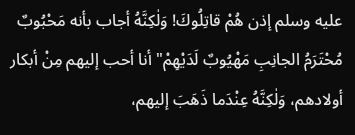عليه وسلم إذن هُمْ قاتِلُوكَ! وَلٰكِنَّهُ أجاب بأنه مَحْبُوبٌ مُحْتَرَمُ الجانِبِ مَهْيُوبٌ لَدَيْهِمْ" أنا أحب إليهم مِنْ أبكار أولادهم، وَلٰكِنَّهُ عِنْدَما ذَهَبَ إليهم،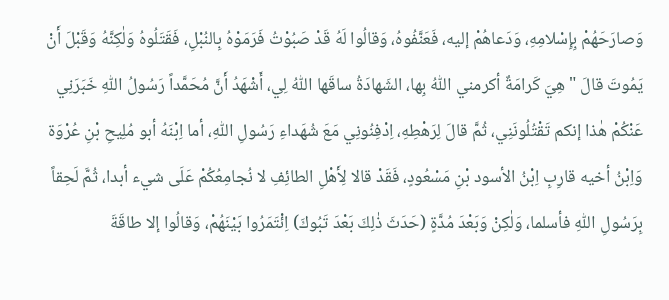وَصارَحَهُمْ بِإِسْلامِهِ، وَدَعاهُمْ إليه، فَعَنَّفُوهُ، وَقالُوا لَهُ قَدْ صَبُوْتُ فَرَمَوْهُ بِالنُبْلِ، فَقَتَلُوهُ وَلٰكِنَّهُ وَقَبْلَ أَنْ يَمُوتَ قالَ " هِيَ كَرامَةٌ أكرمني اللّٰهُ بِها، الشَهادَةُ ساقَها اللّٰهُ لِي، أَشْهَدُ أَنَّ مُحَمَّداً رَسُولُ اللّٰهِ خَبَرَنِي عَنْكُمْ هٰذا إنكم تَقْتُلُونَنِي، ثُمَّ قالَ لِرَهْطِهِ، اِدْفِنُونِي مَعَ شُهَداءِ رَسُولِ اللّٰهِ، أما اِبْنَهُ أبو مُلِيحِ بْنِ عُرْوَة وَاِبْنُ أخيه قارِبِ اِبْنُ الأسود بْنِ مَسْعُودٍ، فَقَدْ قالا لِأَهْلِ الطائِفِ لا نُجامِعُكُمْ عَلَى شيء أبدا، ثُمَّ لَحِقاً بِرَسُولِ اللّٰهِ فأسلما، وَلٰكِنْ وَبَعْدَ مُدَّةٍ (حَدَثَ ذٰلِكَ بَعْدَ تَبُوكَ) اِئْتَمَرُوا بَيْنَهُمْ، وَقالُوا إلا طاقَةَ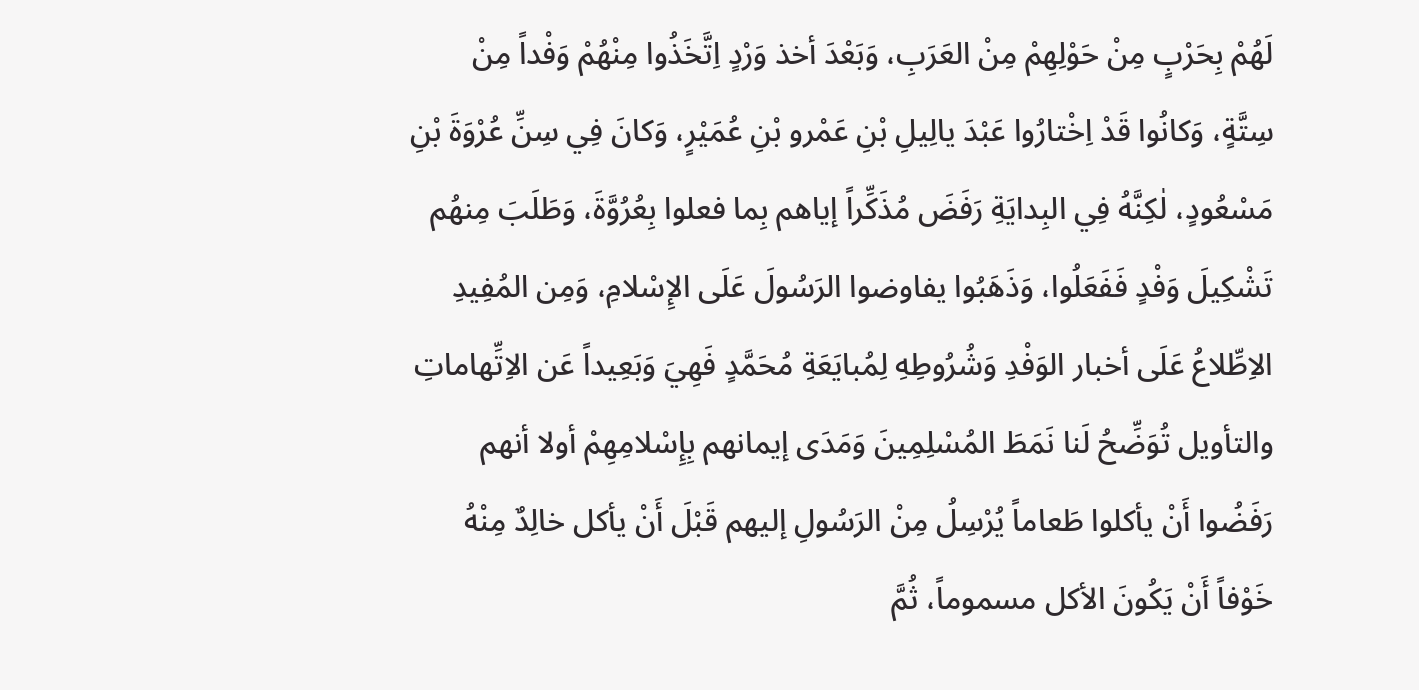لَهُمْ بِحَرْبٍ مِنْ حَوْلِهِمْ مِنْ العَرَبِ، وَبَعْدَ أخذ وَرْدٍ اِتَّخَذُوا مِنْهُمْ وَفْداً مِنْ سِتَّةٍ، وَكانُوا قَدْ اِخْتارُوا عَبْدَ يالِيلِ بْنِ عَمْرو بْنِ عُمَيْرٍ، وَكانَ فِي سِنِّ عُرْوَةَ بْنِ مَسْعُودٍ، لٰكِنَّهُ فِي البِدايَةِ رَفَضَ مُذَكِّراً إياهم بِما فعلوا بِعُرُوَّةَ، وَطَلَبَ مِنهُم تَشْكِيلَ وَفْدٍ فَفَعَلُوا، وَذَهَبُوا يفاوضوا الرَسُولَ عَلَى الإِسْلامِ، وَمِن المُفِيدِ الاِطِّلاعُ عَلَى أخبار الوَفْدِ وَشُرُوطِهِ لِمُبايَعَةِ مُحَمَّدٍ فَهِيَ وَبَعِيداً عَن الاِتِّهاماتِ والتأويل تُوَضِّحُ لَنا نَمَطَ المُسْلِمِينَ وَمَدَى إيمانهم بِإِسْلامِهِمْ أولا أنهم رَفَضُوا أَنْ يأكلوا طَعاماً يُرْسِلُ مِنْ الرَسُولِ إليهم قَبْلَ أَنْ يأكل خالِدٌ مِنْهُ خَوْفاً أَنْ يَكُونَ الأكل مسموماً، ثُمَّ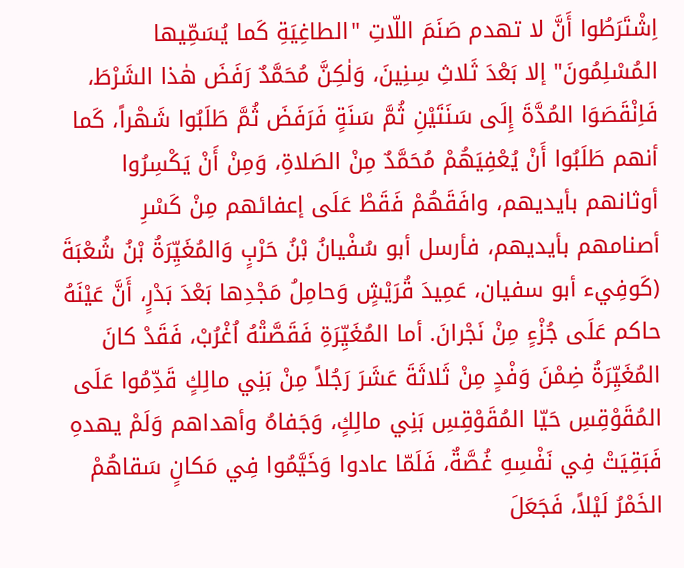اِشْتَرَطُوا أَنَّ لا تهدم صَنَمَ اللّاتِ "الطاغِيَةِ كَما يُسَمِّيها المُسْلِمُونَ" إلا بَعْدَ ثَلاثِ سِنِينَ، وَلٰكِنَّ مُحَمَّدٌ رَفَضَ هٰذا الشَرْطَ، فَاِنْقَصَوَا المُدَّةَ إِلَى سَنَتَيْنِ ثُمَّ سَنَةٍ فَرَفَضَ ثُمَّ طَلَبُوا شَهْراً، كَما أنهم طَلَبُوا أَنْ يُعْفِيَهُمْ مُحَمَّدٌ مِنْ الصَلاةِ، وَمِنْ أَنْ يَكْسِرُوا أوثانهم بأيديهم، وافَقَهُمْ فَقَطْ عَلَى إعفائهم مِنْ كَسْرِ أصنامهم بأيديهم، فأرسل أبو سُفْيانُ بْنُ حَرْبٍ وَالمُغَيِّرَةُ بْنُ شُعْبَةَ (كَوفِيء أبو سفيان، عَمِيدَ قُرَيْشٍ وَحامِلُ مَجْدِها بَعْدَ بَدْرٍ، أَنَّ عَيْنَهُ حاكم عَلَى جُزْءٍ مِنْ نَجْرانَ. أما المُغَيِّرَةِ فَقَصَّتْهُ اُغْرُبْ، فَقَدْ كانَ المُغَيِّرَةُ ضِمْنَ وَفْدٍ مِنْ ثَلاثَةَ عَشَرَ رَجُلاً مِنْ بَنِي مالِكٍ قَدِّمُوا عَلَى المُقَوْقِسِ حَيّا المُقَوْقِسِ بَنِي مالِكٍ، وَجَفاهُ وأهداهم وَلَمْ يهدهِ فَبَقِيَتْ فِي نَفْسِهِ غُصَّةٌ، فَلَمّا عادوا وَخَيَّمُوا فِي مَكانٍ سَقاهُمْ الخَمْرُ لَيْلاً، فَجَعَلَ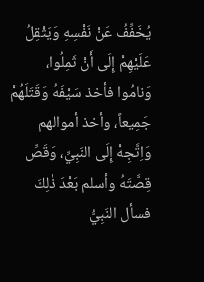يُخَفِّفُ عَنْ نَفْسِهِ وَيَثْقِلُ عَلَيْهِمْ إِلَى أَنْ ثَمِلُوا، وَنامُوا فأخذ سَيْفَهُ وَقَتَلَهُمْ جَمِيعاً، وأخذ أموالهم وَاِتَّجِهْ إِلَى النَبِيِّ، وَقَصِّ قِصَّتَهُ وأسلم بَعْدَ ذٰلِكَ فسأل النَبِيُّ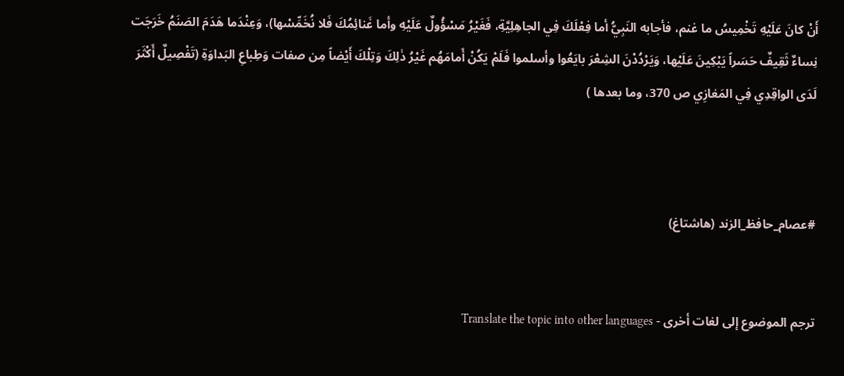أَنْ كانَ عَلَيْهِ تَخْمِيسُ ما غنم، فأجابه النَبِيُّ أما فِعْلَكَ فِي الجاهِلِيَّةِ، فَغَيْرُ مَسْؤُولٌ عَلَيْهِ وأما غَنائِمُكَ فَلا نُخَمِّسْها)، وَعِنْدَما هَدَمَ الصَنَمُ خَرَجَت نِساءٌ ثَقِيفٌ حَسَراً يَبْكِينَ عَلَيْها، وَيَرْدُدْنَ الشِعْرَ بايَعُوا وأسلموا فَلَمْ يَكُنْ أَمامَهُم غَيْرُ ذٰلِكَ وَتِلْكَ أَيْضاً مِن صفات وَطِباعِ البَداوَةِ (تَفْصِيلٌ أَكْثَرَ لَدَى الواقِدِي فِي المَغازِي ص 370، وما بعدها )



#عصام_حافظ_الزند (هاشتاغ)


ترجم الموضوع إلى لغات أخرى - Translate the topic into other languages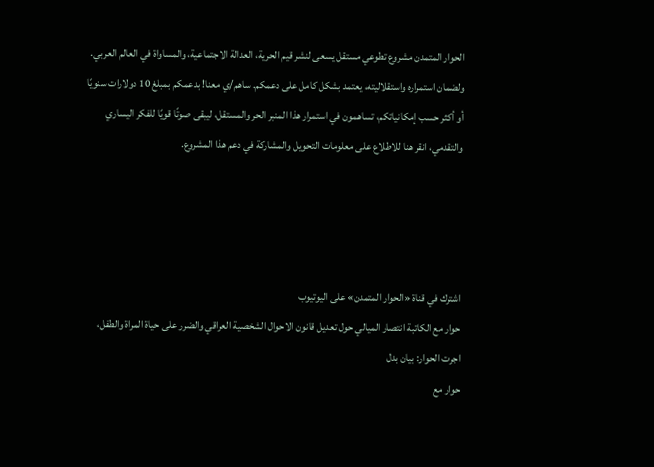الحوار المتمدن مشروع تطوعي مستقل يسعى لنشر قيم الحرية، العدالة الاجتماعية، والمساواة في العالم العربي. ولضمان استمراره واستقلاليته، يعتمد بشكل كامل على دعمكم. ساهم/ي معنا! بدعمكم بمبلغ 10 دولارات سنويًا أو أكثر حسب إمكانياتكم، تساهمون في استمرار هذا المنبر الحر والمستقل، ليبقى صوتًا قويًا للفكر اليساري والتقدمي، انقر هنا للاطلاع على معلومات التحويل والمشاركة في دعم هذا المشروع.




اشترك في قناة «الحوار المتمدن» على اليوتيوب
حوار مع الكاتبة انتصار الميالي حول تعديل قانون الاحوال الشخصية العراقي والضرر على حياة المراة والطفل، اجرت الحوار: بيان بدل
حوار مع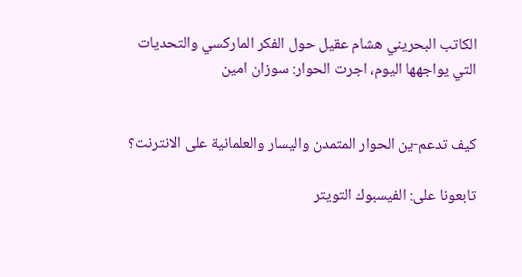الكاتب البحريني هشام عقيل حول الفكر الماركسي والتحديات التي يواجهها اليوم، اجرت الحوار: سوزان امين


كيف تدعم-ين الحوار المتمدن واليسار والعلمانية على الانترنت؟

تابعونا على: الفيسبوك التويتر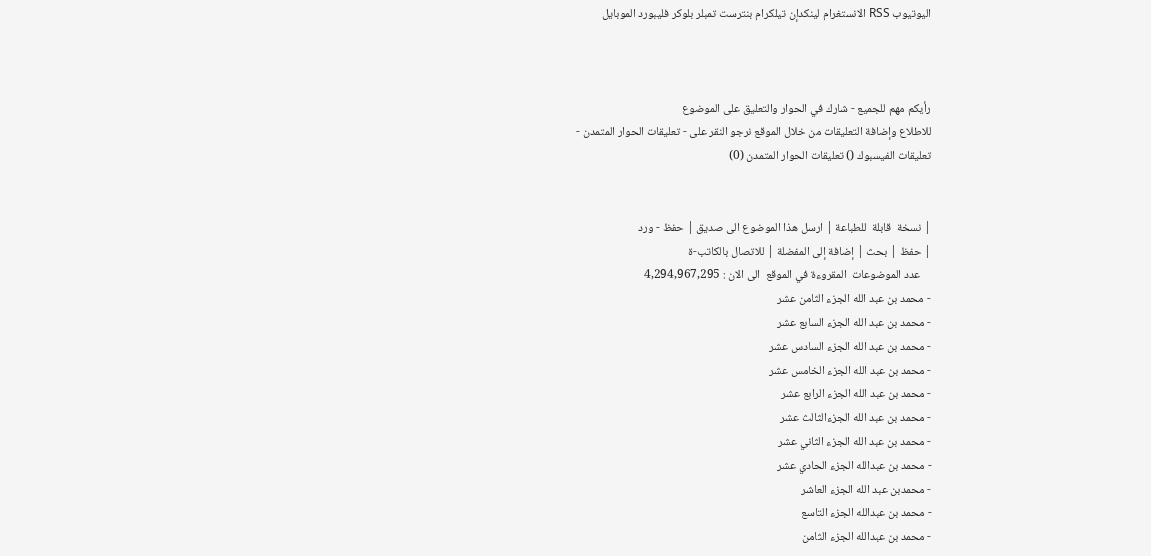اليوتيوب RSS الانستغرام لينكدإن تيلكرام بنترست تمبلر بلوكر فليبورد الموبايل



رأيكم مهم للجميع - شارك في الحوار والتعليق على الموضوع
للاطلاع وإضافة التعليقات من خلال الموقع نرجو النقر على - تعليقات الحوار المتمدن -
تعليقات الفيسبوك () تعليقات الحوار المتمدن (0)


| نسخة  قابلة  للطباعة | ارسل هذا الموضوع الى صديق | حفظ - ورد
| حفظ | بحث | إضافة إلى المفضلة | للاتصال بالكاتب-ة
    عدد الموضوعات  المقروءة في الموقع  الى الان : 4,294,967,295
- محمد بن عبد الله الجزء الثامن عشر
- محمد بن عبد الله الجزء السابع عشر
- محمد بن عبد الله الجزء السادس عشر
- محمد بن عبد الله الجزء الخامس عشر
- محمد بن عبد الله الجزء الرابع عشر
- محمد بن عبد الله الجزءالثالث عشر
- محمد بن عبد الله الجزء الثاني عشر
- محمد بن عبدالله الجزء الحادي عشر
- محمدبن عبد الله الجزء العاشر
- محمد بن عبدالله الجزء التاسع
- محمد بن عبدالله الجزء الثامن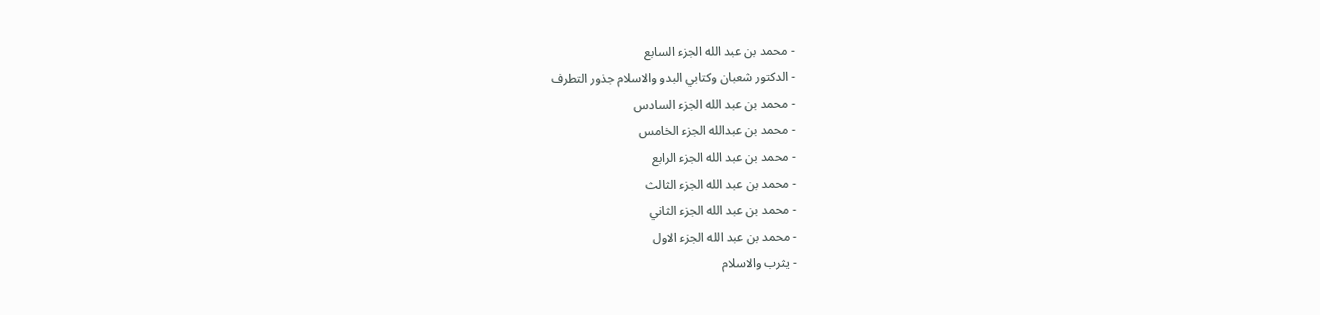- محمد بن عبد الله الجزء السابع
- الدكتور شعبان وكتابي البدو والاسلام جذور التطرف
- محمد بن عبد الله الجزء السادس
- محمد بن عبدالله الجزء الخامس
- محمد بن عبد الله الجزء الرابع
- محمد بن عبد الله الجزء الثالث
- محمد بن عبد الله الجزء الثاني
- محمد بن عبد الله الجزء الاول
- يثرب والاسلام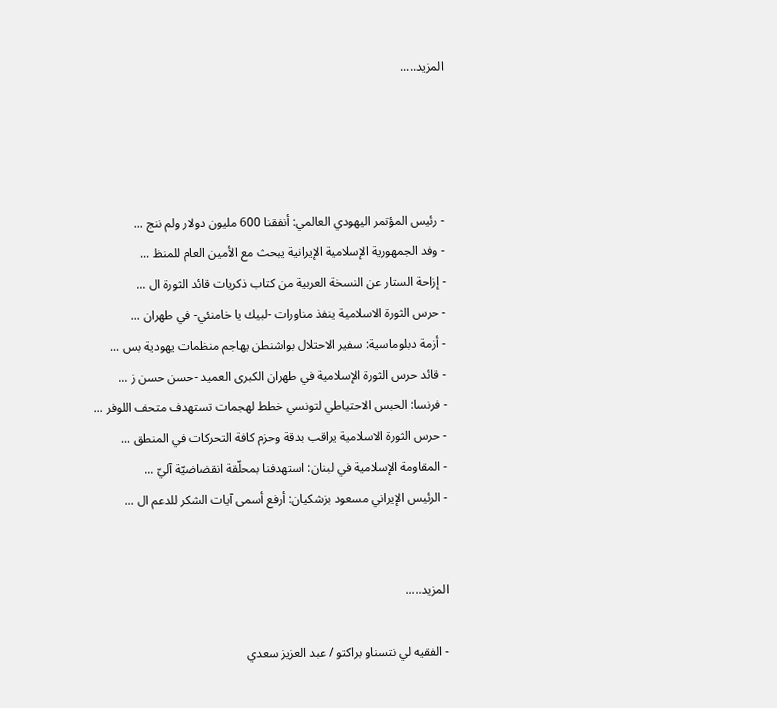المزيد.....




- رئيس المؤتمر اليهودي العالمي: أنفقنا 600 مليون دولار ولم ننج ...
- وفد الجمهورية الإسلامية الإيرانية يبحث مع الأمين العام للمنظ ...
- إزاحة الستار عن النسخة العربية من كتاب ذكريات قائد الثورة ال ...
- حرس الثورة الاسلامية ينفذ مناورات -لبيك يا خامنئي- في طهران ...
- أزمة دبلوماسية: سفير الاحتلال بواشنطن يهاجم منظمات يهودية بس ...
- قائد حرس الثورة الإسلامية في طهران الكبرى العميد -حسن حسن ز ...
- فرنسا: الحبس الاحتياطي لتونسي خطط لهجمات تستهدف متحف اللوفر ...
- حرس الثورة الاسلامية يراقب بدقة وحزم كافة التحركات في المنطق ...
- المقاومة الإسلامية في لبنان: استهدفنا بمحلّقة انقضاضيّة آليّ ...
- الرئيس الإيراني مسعود بزشكيان: أرفع أسمى آيات الشكر للدعم ال ...


المزيد.....

- الفقيه لي نتسناو براكتو / عبد العزيز سعدي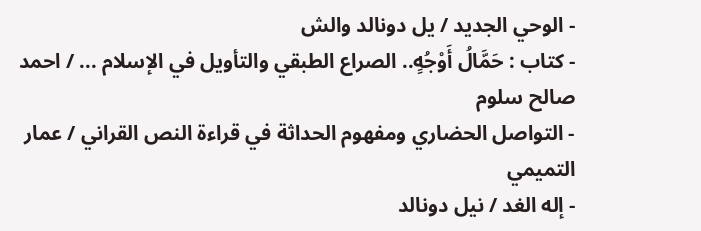- الوحي الجديد / يل دونالد والش
- كتاب : حَمَّالُ أَوْجُهٍ.. الصراع الطبقي والتأويل في الإسلام ... / احمد صالح سلوم
- التواصل الحضاري ومفهوم الحداثة في قراءة النص القراني / عمار التميمي
- إله الغد / نيل دونالد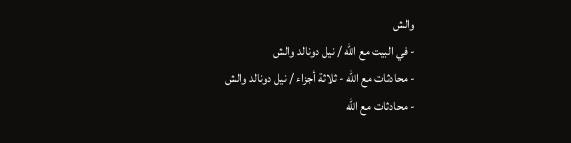والش
- في البيت مع الله / نيل دونالد والش
- محادثات مع الله - ثلاثة أجزاء / نيل دونالد والش
- محادثات مع الله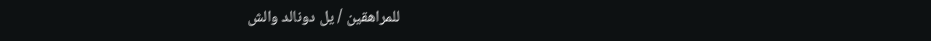للمراهقين / يل دونالد والش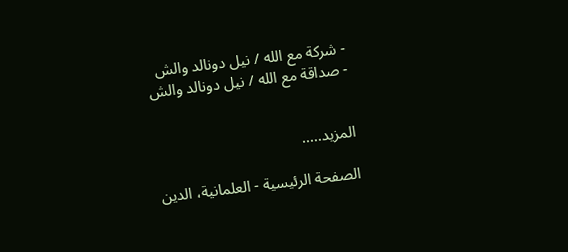- شركة مع الله / نيل دونالد والش
- صداقة مع الله / نيل دونالد والش


المزيد.....

الصفحة الرئيسية - العلمانية، الدين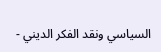السياسي ونقد الفكر الديني -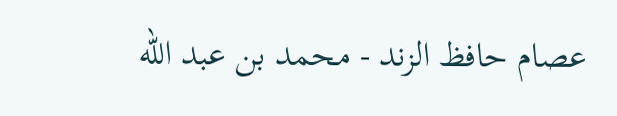عصام حافظ الزند - محمد بن عبد الله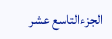الجزءالتاسع عشر